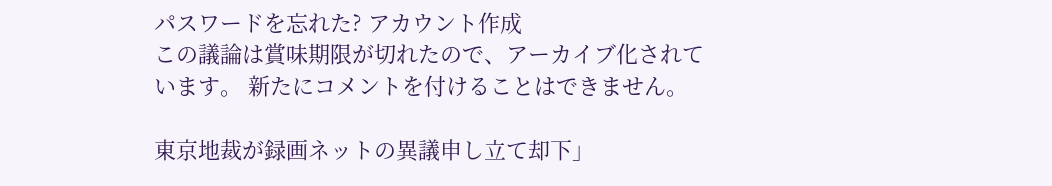パスワードを忘れた? アカウント作成
この議論は賞味期限が切れたので、アーカイブ化されています。 新たにコメントを付けることはできません。

東京地裁が録画ネットの異議申し立て却下」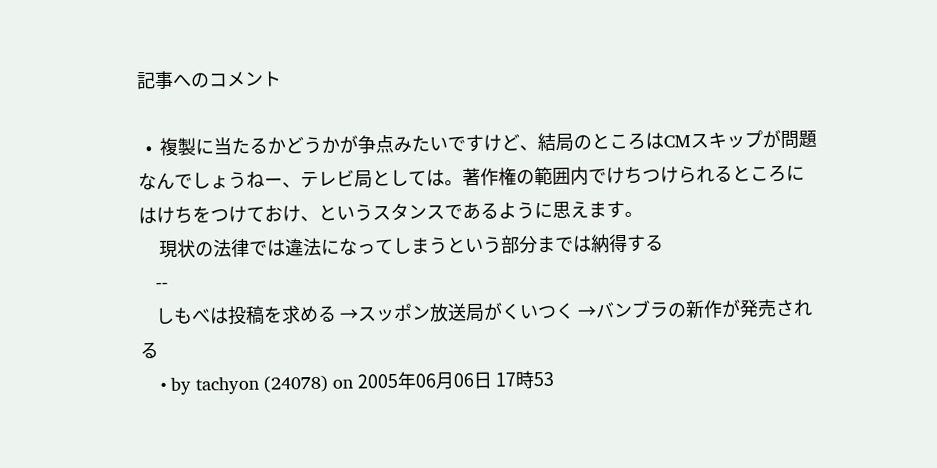記事へのコメント

  •  複製に当たるかどうかが争点みたいですけど、結局のところはCMスキップが問題なんでしょうねー、テレビ局としては。著作権の範囲内でけちつけられるところにはけちをつけておけ、というスタンスであるように思えます。
     現状の法律では違法になってしまうという部分までは納得する
    --
    しもべは投稿を求める →スッポン放送局がくいつく →バンブラの新作が発売される
    • by tachyon (24078) on 2005年06月06日 17時53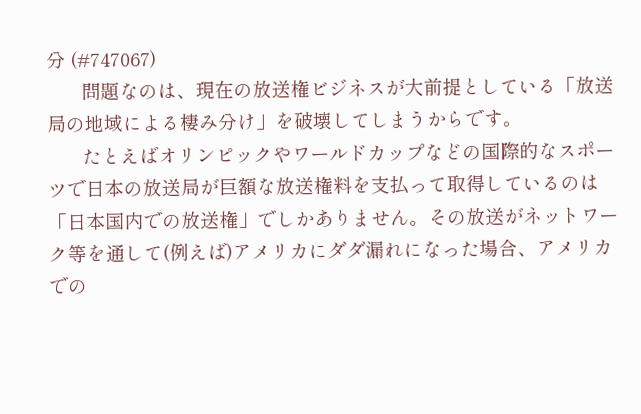分 (#747067)
       問題なのは、現在の放送権ビジネスが大前提としている「放送局の地域による棲み分け」を破壊してしまうからです。
       たとえばオリンピックやワールドカップなどの国際的なスポーツで日本の放送局が巨額な放送権料を支払って取得しているのは「日本国内での放送権」でしかありません。その放送がネットワーク等を通して(例えば)アメリカにダダ漏れになった場合、アメリカでの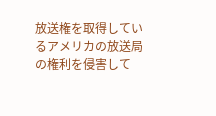放送権を取得しているアメリカの放送局の権利を侵害して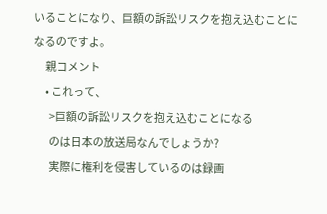いることになり、巨額の訴訟リスクを抱え込むことになるのですよ。
      親コメント
      • これって、
        >巨額の訴訟リスクを抱え込むことになる
        のは日本の放送局なんでしょうか?
        実際に権利を侵害しているのは録画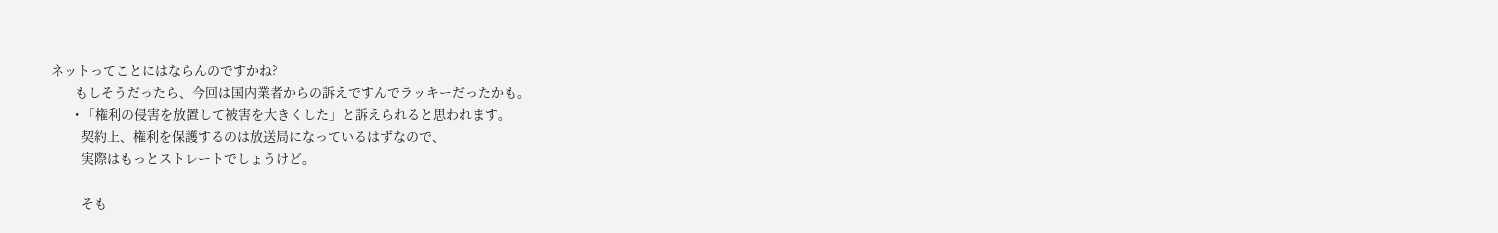ネットってことにはならんのですかね?
        もしそうだったら、今回は国内業者からの訴えですんでラッキーだったかも。
        • 「権利の侵害を放置して被害を大きくした」と訴えられると思われます。
          契約上、権利を保護するのは放送局になっているはずなので、
          実際はもっとストレートでしょうけど。

          そも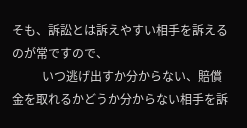そも、訴訟とは訴えやすい相手を訴えるのが常ですので、
          いつ逃げ出すか分からない、賠償金を取れるかどうか分からない相手を訴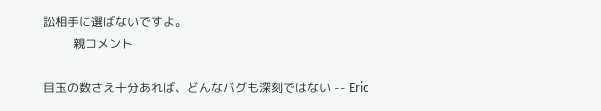訟相手に選ばないですよ。
          親コメント

目玉の数さえ十分あれば、どんなバグも深刻ではない -- Eric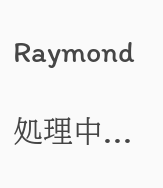Raymond

処理中...